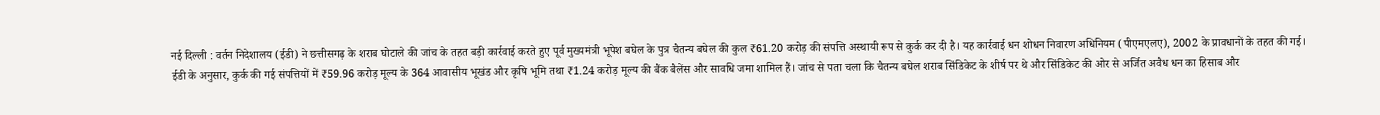नई दिल्ली : वर्तन निदेशालय (ईडी) ने छत्तीसगढ़ के शराब घोटाले की जांच के तहत बड़ी कार्रवाई करते हुए पूर्व मुख्यमंत्री भूपेश बघेल के पुत्र चैतन्य बघेल की कुल ₹61.20 करोड़ की संपत्ति अस्थायी रूप से कुर्क कर दी है। यह कार्रवाई धन शोधन निवारण अधिनियम (पीएमएलए), 2002 के प्रावधानों के तहत की गई।
ईडी के अनुसार, कुर्क की गई संपत्तियों में ₹59.96 करोड़ मूल्य के 364 आवासीय भूखंड और कृषि भूमि तथा ₹1.24 करोड़ मूल्य की बैंक बैलेंस और सावधि जमा शामिल हैं। जांच से पता चला कि चैतन्य बघेल शराब सिंडिकेट के शीर्ष पर थे और सिंडिकेट की ओर से अर्जित अवैध धन का हिसाब और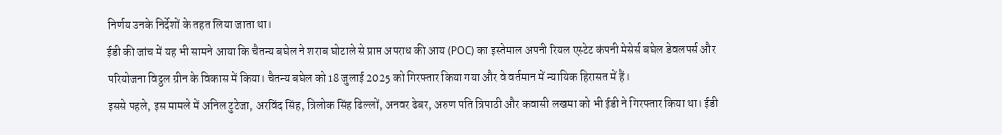निर्णय उनके निर्देशों के तहत लिया जाता था।
ईडी की जांच में यह भी सामने आया कि चैतन्य बघेल ने शराब घोटाले से प्राप्त अपराध की आय (POC) का इस्तेमाल अपनी रियल एस्टेट कंपनी मेसेर्स बघेल डेवलपर्स और परियोजना विट्ठल ग्रीन के विकास में किया। चैतन्य बघेल को 18 जुलाई 2025 को गिरफ्तार किया गया और वे वर्तमान में न्यायिक हिरासत में हैं।
इससे पहले, इस मामले में अनिल टुटेजा, अरविंद सिंह, त्रिलोक सिंह ढिल्लों, अनवर ढेबर, अरुण पति त्रिपाठी और कवासी लखमा को भी ईडी ने गिरफ्तार किया था। ईडी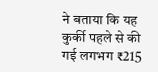ने बताया कि यह कुर्की पहले से की गई लगभग ₹215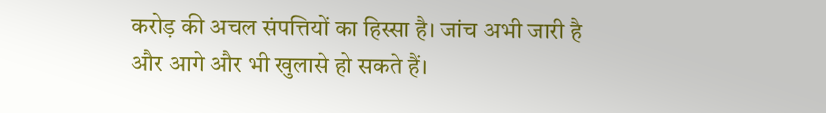करोड़ की अचल संपत्तियों का हिस्सा है। जांच अभी जारी है और आगे और भी खुलासे हो सकते हैं।